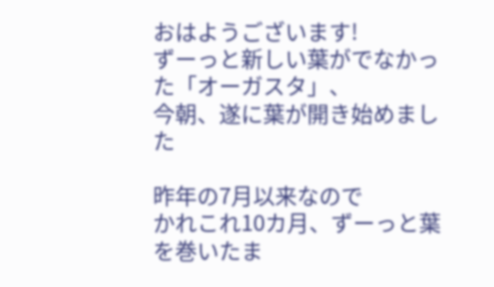おはようございます!
ずーっと新しい葉がでなかった「オーガスタ」、
今朝、遂に葉が開き始めました

昨年の7月以来なので
かれこれ10カ月、ずーっと葉を巻いたま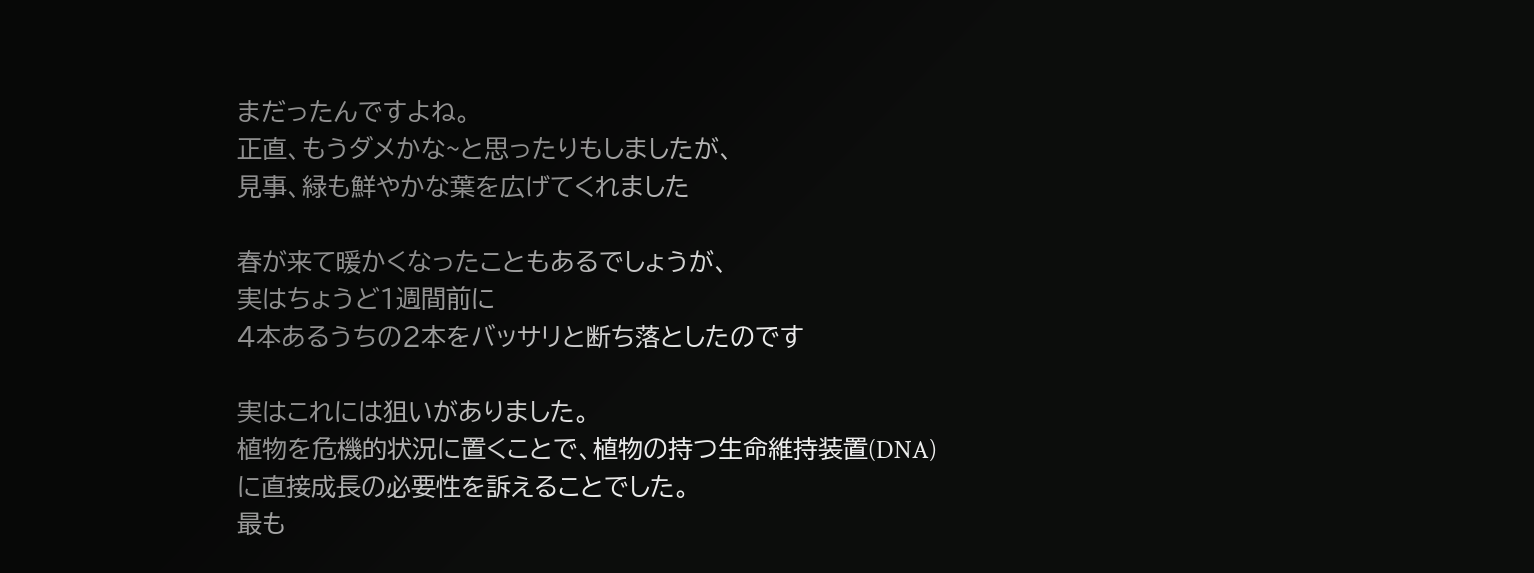まだったんですよね。
正直、もうダメかな~と思ったりもしましたが、
見事、緑も鮮やかな葉を広げてくれました

春が来て暖かくなったこともあるでしょうが、
実はちょうど1週間前に
4本あるうちの2本をバッサリと断ち落としたのです

実はこれには狙いがありました。
植物を危機的状況に置くことで、植物の持つ生命維持装置(DNA)
に直接成長の必要性を訴えることでした。
最も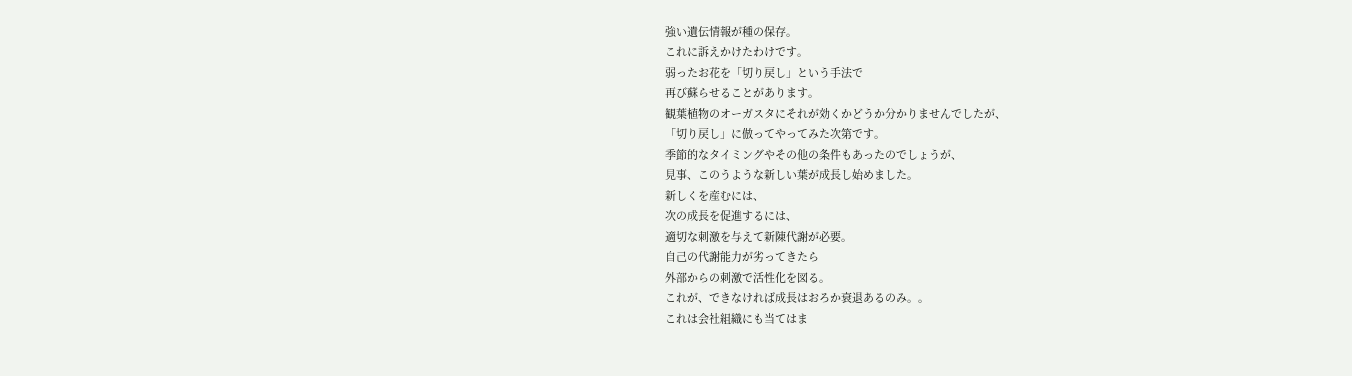強い遺伝情報が種の保存。
これに訴えかけたわけです。
弱ったお花を「切り戻し」という手法で
再び蘇らせることがあります。
観葉植物のオーガスタにそれが効くかどうか分かりませんでしたが、
「切り戻し」に倣ってやってみた次第です。
季節的なタイミングやその他の条件もあったのでしょうが、
見事、このうような新しい葉が成長し始めました。
新しくを産むには、
次の成長を促進するには、
適切な刺激を与えて新陳代謝が必要。
自己の代謝能力が劣ってきたら
外部からの刺激で活性化を図る。
これが、できなければ成長はおろか衰退あるのみ。。
これは会社組織にも当てはま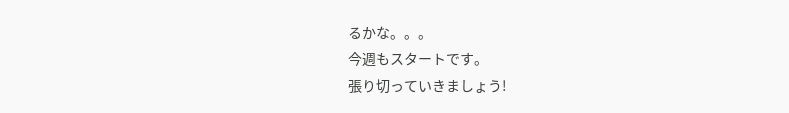るかな。。。
今週もスタートです。
張り切っていきましょう!